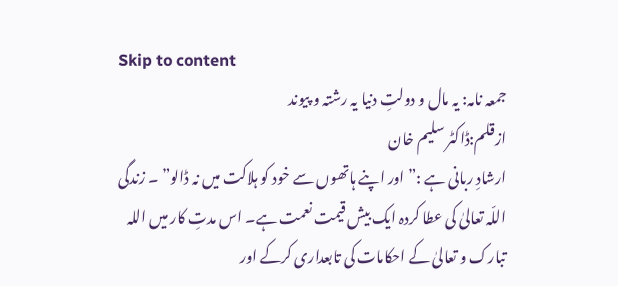Skip to content
جمعہ نامہ: یہ مال و دولتِ دنیا یہ رشتہ و پیوند
ازقلم:ڈاکٹر سلیم خان
ارشادِ ربانی ہے :”اور اپنے ہاتھوں سے خود کو ہلاکت میں نہ ڈالو” ۔ زندگی اللّہ تعالیٰ کی عطا کردہ ایک بیش قیمت نعمت ہے۔ اس مدتِ کار میں اللہ تبارک و تعالیٰ کے احکامات کی تابعداری کرکے اور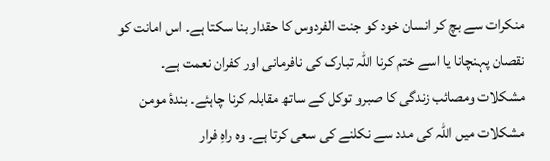منکرات سے بچ کر انسان خود کو جنت الفردوس کا حقدار بنا سکتا ہے۔ اس امانت کو نقصان پہنچانا یا اسے ختم کرنا اللہ تبارک کی نافرمانی اور کفران نعمت ہے۔ مشکلات ومصائب زندگی کا صبرو توکل کے ساتھ مقابلہ کرنا چاہئے۔ بندۂ مومن مشکلات میں اللہ کی مدد سے نکلنے کی سعی کرتا ہے۔ وہ راہِ فرار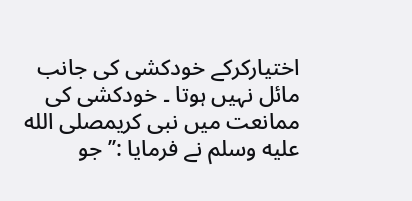اختیارکرکے خودکشی کی جانب مائل نہیں ہوتا ۔ خودکشی کی ممانعت میں نبی کریمصلى الله عليه وسلم نے فرمایا :’’ جو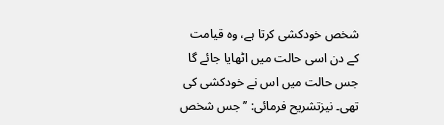شخص خودکشی کرتا ہے، وہ قیامت کے دن اسی حالت میں اٹھایا جائے گا جس حالت میں اس نے خودکشی کی تھی۔ نیزتشریح فرمائی: ’’جس شخص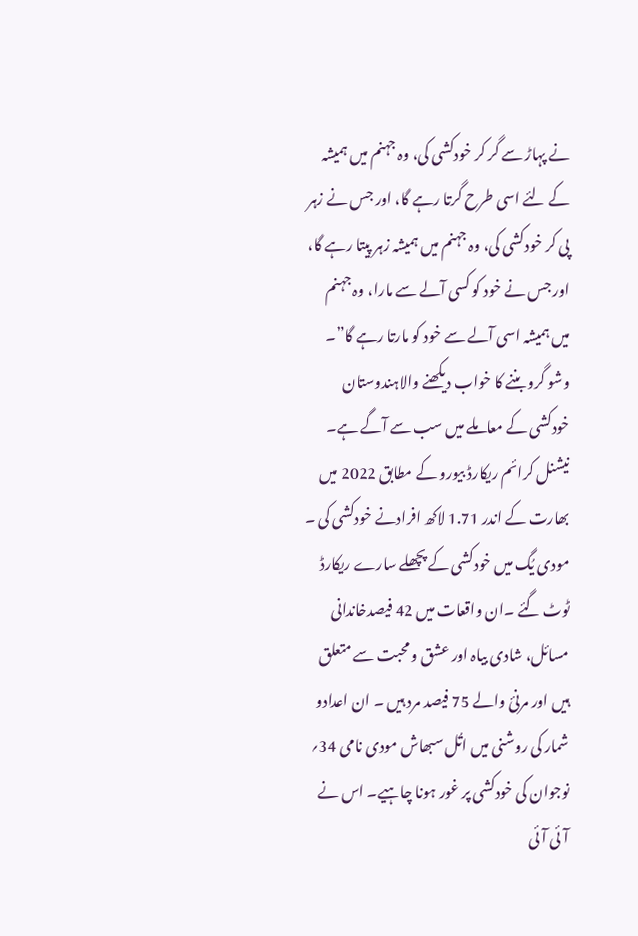نے پہاڑ سے گر کر خودکشی کی، وہ جہنم میں ہمیشہ کے لئے اسی طرح گرتا رہے گا، اور جس نے زہر پی کر خودکشی کی، وہ جہنم میں ہمیشہ زہر پیتا رہے گا، اور جس نے خود کو کسی آلے سے مارا، وہ جہنم میں ہمیشہ اسی آلے سے خود کو مارتا رہے گا”۔
وشو گرو بننے کا خواب دیکھنے والاہندوستان خودکشی کے معاملے میں سب سے آگے ہے۔ نیشنل کرائم ریکارڈ بیورو کے مطابق 2022 میں بھارت کے اندر 1.71 لاکھ افرادنے خودکشی کی ۔ مودی یُگ میں خودکشی کے پچھلے سارے ریکارڈ ٹوٹ گئے ۔ان واقعات میں 42 فیصدخاندانی مسائل، شادی بیاہ اور عشق و محبت سے متعلق ہیں اور مرنئ والے 75 فیصد مرد ہیں ۔ ان اعدادو شمار کی روشنی میں اتُل سبھاش مودی نامی 34؍ نوجوان کی خودکشی پر غور ہونا چاہیے۔ اس نے آئی آئی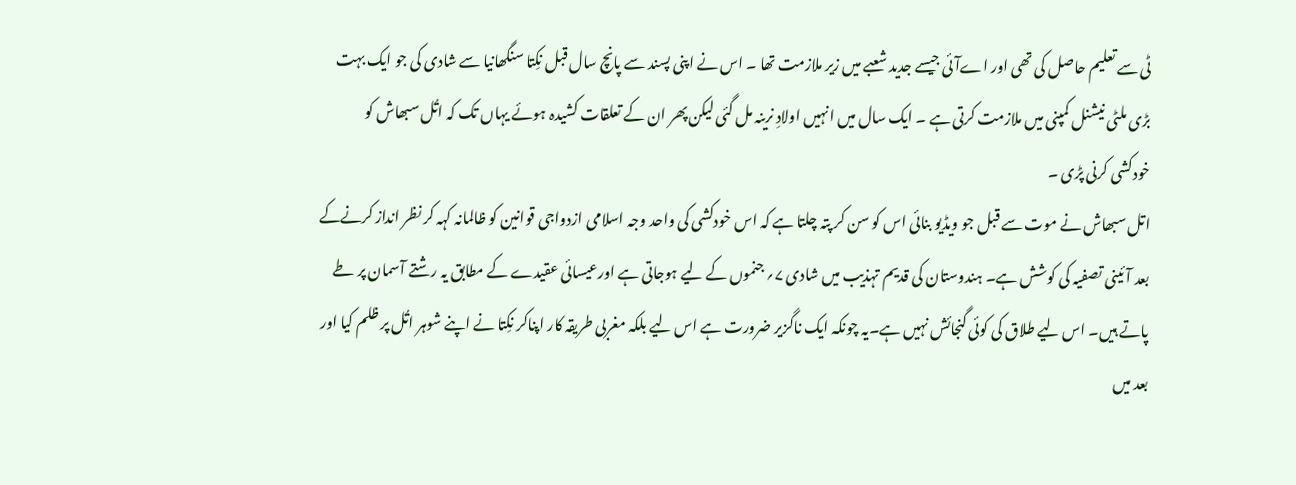ٹی سے تعلیم حاصل کی تھی اور اےآئی جیسے جدید شعبے میں زیر ملازمت تھا ۔ اس نے اپنی پسند سے پانچ سال قبل نکِتا سنگھانیا سے شادی کی جو ایک بہت بڑی ملٹی نیشنل کمپنی میں ملازمت کرتی ہے ۔ ایک سال میں انہیں اولادِ نرینہ مل گئی لیکن پھر ان کے تعلقات کشیدہ ہوئے یہاں تک کہ اتُل سبھاش کو خودکشی کرنی پڑی ۔
اتل سبھاش نے موت سے قبل جو ویڈیو بنائی اس کو سن کر پتہ چلتا ہے کہ اس خودکشی کی واحد وجہ اسلامی ازدواجی قوانین کو ظالمانہ کہہ کر نظر انداز کرنےکے بعد آئینی تصفیہ کی کوشش ہے۔ ہندوستان کی قدیم تہذیب میں شادی ۷؍ جنموں کے لیے ہوجاتی ہے اورعیسائی عقیدے کے مطابق یہ رشتے آسمان پر طے پاتے ہیں۔ اس لیے طلاق کی کوئی گنجائش نہیں ہے۔یہ چونکہ ایک ناگزیر ضرورت ہے اس لیے بلکہ مغربی طریقہ کار اپناکر نکِتا نے اپنے شوہر اتُل پر ظلم کیا اور بعد میں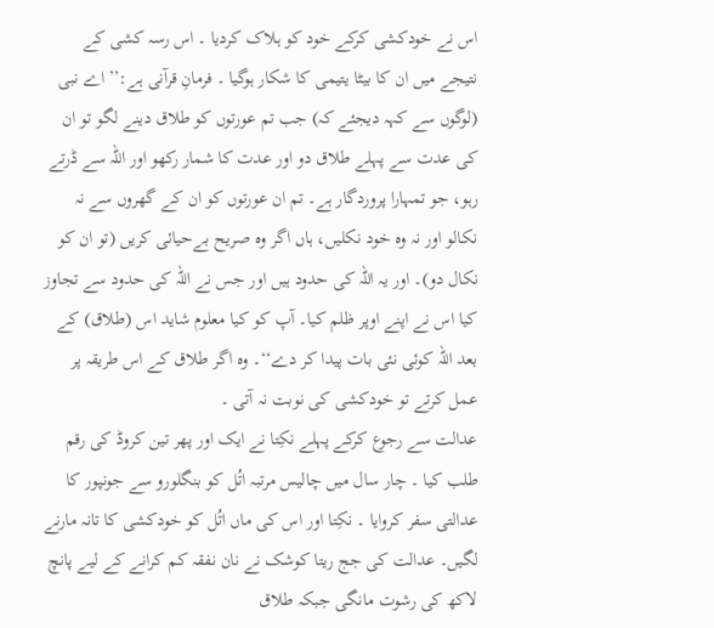اس نے خودکشی کرکے خود کو ہلاک کردیا ۔ اس رسہ کشی کے نتیجے میں ان کا بیٹا یتیمی کا شکار ہوگیا ۔ فرمانِ قرآنی ہے:’’ اے نبی (لوگوں سے کہہ دیجئے کہ) جب تم عورتوں کو طلاق دینے لگو تو ان کی عدت سے پہلے طلاق دو اور عدت کا شمار رکھو اور اللہ سے ڈرتے رہو، جو تمہارا پروردگار ہے۔ تم ان عورتوں کو ان کے گھروں سے نہ نکالو اور نہ وہ خود نکلیں، ہاں اگر وہ صریح بےحیائی کریں (تو ان کو نکال دو)۔ اور یہ اللہ کی حدود ہیں اور جس نے اللہ کی حدود سے تجاوز کیا اس نے اپنے اوپر ظلم کیا۔ آپ کو کیا معلوم شاید اس (طلاق) کے بعد اللہ کوئی نئی بات پیدا کر دے‘‘۔ وہ اگر طلاق کے اس طریقہ پر عمل کرتے تو خودکشی کی نوبت نہ آتی ۔
عدالت سے رجوع کرکے پہلے نکِتا نے ایک اور پھر تین کروڈ کی رقم طلب کیا ۔ چار سال میں چالیس مرتبہ اتُل کو بنگلورو سے جونپور کا عدالتی سفر کروایا ۔ نکِتا اور اس کی ماں اتُل کو خودکشی کا تانہ مارنے لگیں۔ عدالت کی جج ریتا کوشک نے نان نفقہ کم کرانے کے لیے پانچ لاکھ کی رشوت مانگی جبکہ طلاق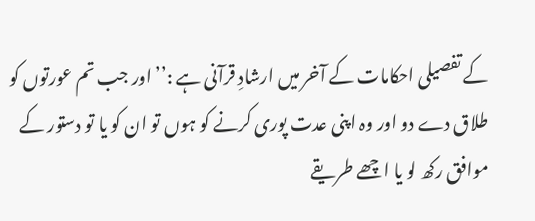کے تفصیلی احکامات کے آخر میں ارشادِ قرآنی ہے :’’ اور جب تم عورتوں کو طلاق دے دو اور وہ اپنی عدت پوری کرنے کو ہوں تو ان کو یا تو دستور کے موافق رکھ لو یا اچھے طریقے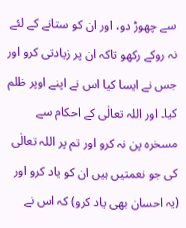سے چھوڑ دو، اور ان کو ستانے کے لئے نہ روکے رکھو تاکہ ان پر زیادتی کرو اور جس نے ایسا کیا اس نے اپنے اوپر ظلم کیا۔ اور اللہ تعالٰی کے احکام سے مسخرہ پن نہ کرو اور تم پر اللہ تعالٰی کی جو نعمتیں ہیں ان کو یاد کرو اور (یہ احسان بھی یاد کرو) کہ اس نے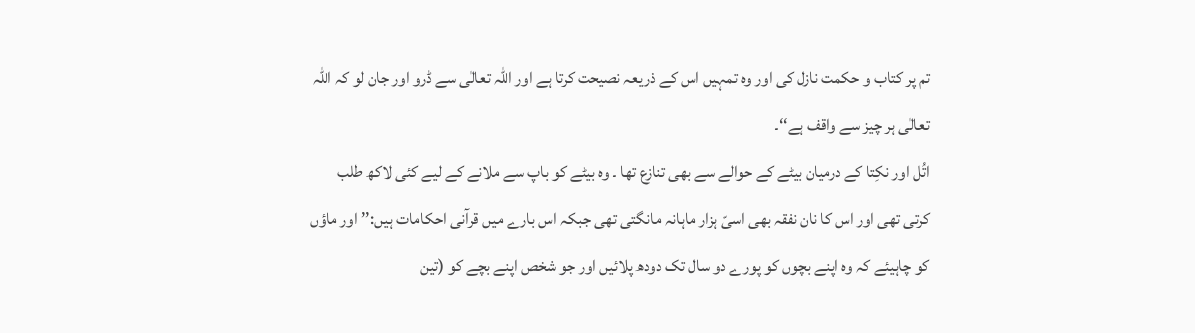تم پر کتاب و حکمت نازل کی اور وہ تمہیں اس کے ذریعہ نصیحت کرتا ہے اور اللہ تعالٰی سے ڈرو اور جان لو کہ اللہ تعالٰی ہر چیز سے واقف ہے‘‘۔
اتُل اور نکِتا کے درمیان بیٹے کے حوالے سے بھی تنازع تھا ۔ وہ بیٹے کو باپ سے ملانے کے لیے کئی لاکھ طلب کرتی تھی اور اس کا نان نفقہ بھی اسیّ ہزار ماہانہ مانگتی تھی جبکہ اس بارے میں قرآنی احکامات ہیں:’’ اور ماؤں کو چاہیئے کہ وہ اپنے بچوں کو پورے دو سال تک دودھ پلائیں اور جو شخص اپنے بچے کو (تین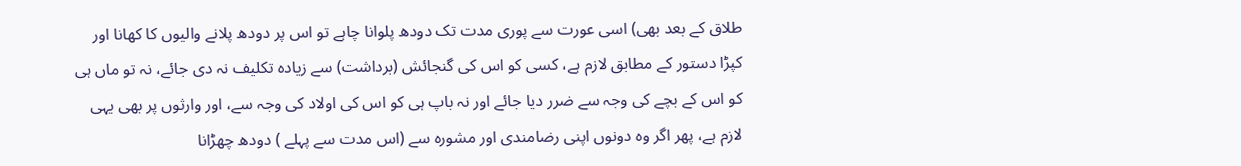طلاق کے بعد بھی) اسی عورت سے پوری مدت تک دودھ پلوانا چاہے تو اس پر دودھ پلانے والیوں کا کھانا اور کپڑا دستور کے مطابق لازم ہے، کسی کو اس کی گنجائش (برداشت) سے زیادہ تکلیف نہ دی جائے، نہ تو ماں ہی کو اس کے بچے کی وجہ سے ضرر دیا جائے اور نہ باپ ہی کو اس کی اولاد کی وجہ سے، اور وارثوں پر بھی یہی لازم ہے، پھر اگر وہ دونوں اپنی رضامندی اور مشورہ سے (اس مدت سے پہلے ) دودھ چھڑانا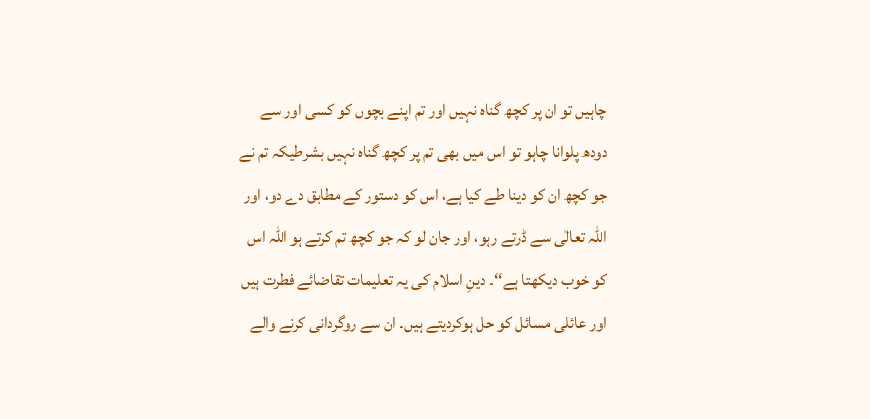چاہیں تو ان پر کچھ گناہ نہیں اور تم اپنے بچوں کو کسی اور سے دودھ پلوانا چاہو تو اس میں بھی تم پر کچھ گناہ نہیں بشرطیکہ تم نے جو کچھ ان کو دینا طے کیا ہے، اس کو دستور کے مطابق دے دو، اور اللہ تعالٰی سے ڈرتے رہو، اور جان لو کہ جو کچھ تم کرتے ہو اللہ اس کو خوب دیکھتا ہے‘‘۔ دینِ اسلام کی یہ تعلیمات تقاضائے فطرت ہیں اور عائلی مسائل کو حل ہوکردیتے ہیں۔ ان سے روگردانی کرنے والے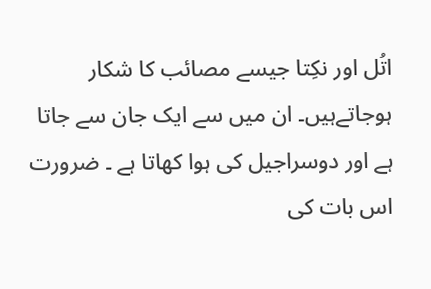اتُل اور نکِتا جیسے مصائب کا شکار ہوجاتےہیں۔ ان میں سے ایک جان سے جاتا ہے اور دوسراجیل کی ہوا کھاتا ہے ۔ ضرورت اس بات کی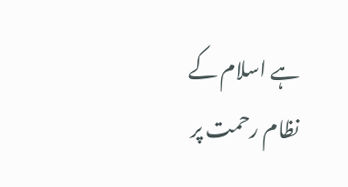ہے اسلام کے نظام رحمت پر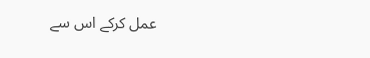عمل کرکے اس سے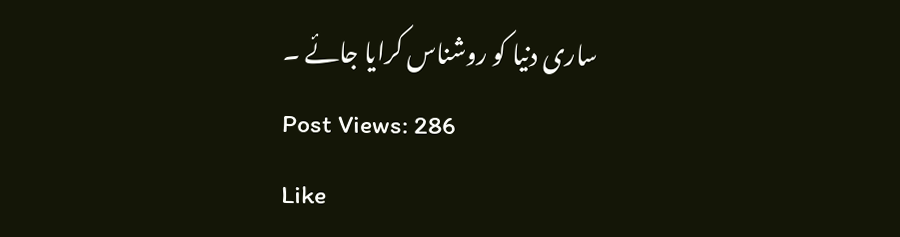ساری دنیا کو روشناس کرایا جائے ۔
Post Views: 286
Like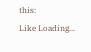this:
Like Loading...